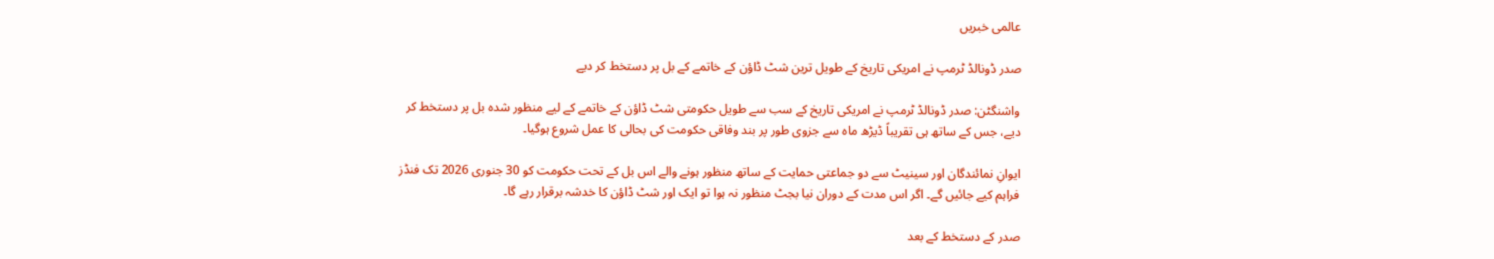عالمی خبریں

صدر ڈونالڈ ٹرمپ نے امریکی تاریخ کے طویل ترین شٹ ڈاؤن کے خاتمے کے بل پر دستخط کر دیے

واشنگٹن: صدر ڈونالڈ ٹرمپ نے امریکی تاریخ کے سب سے طویل حکومتی شٹ ڈاؤن کے خاتمے کے لیے منظور شدہ بل پر دستخط کر دیے، جس کے ساتھ ہی تقریباً ڈیڑھ ماہ سے جزوی طور پر بند وفاقی حکومت کی بحالی کا عمل شروع ہوگیا۔

ایوانِ نمائندگان اور سینیٹ سے دو جماعتی حمایت کے ساتھ منظور ہونے والے اس بل کے تحت حکومت کو 30 جنوری 2026 تک فنڈز فراہم کیے جائیں گے۔ اگر اس مدت کے دوران نیا بجٹ منظور نہ ہوا تو ایک اور شٹ ڈاؤن کا خدشہ برقرار رہے گا۔

صدر کے دستخط کے بعد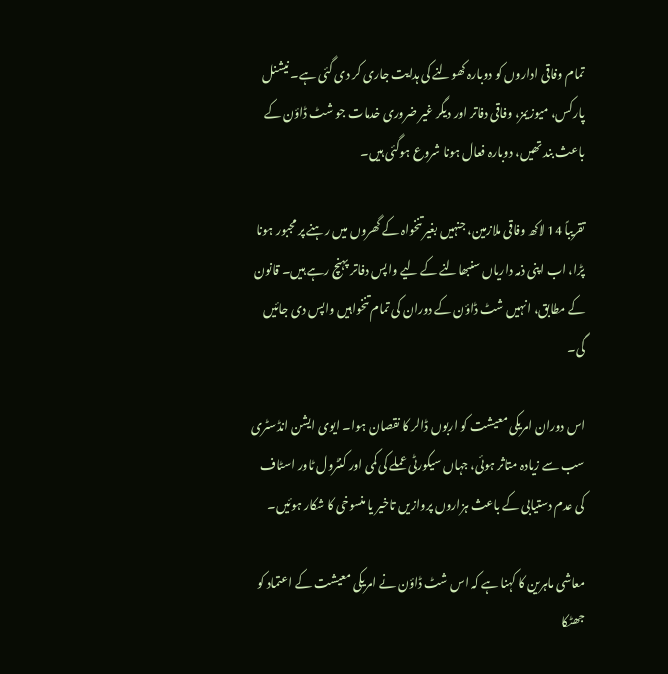تمام وفاقی اداروں کو دوبارہ کھولنے کی ہدایت جاری کر دی گئی ہے۔ نیشنل پارکس، میوزیمز، وفاقی دفاتر اور دیگر غیر ضروری خدمات جو شٹ ڈاؤن کے باعث بند تھیں، دوبارہ فعال ہونا شروع ہوگئی ہیں۔

تقریباً 14 لاکھ وفاقی ملازمین، جنہیں بغیر تنخواہ کے گھروں میں رہنے پر مجبور ہونا پڑا، اب اپنی ذمہ داریاں سنبھالنے کے لیے واپس دفاتر پہنچ رہے ہیں۔ قانون کے مطابق، انہیں شٹ ڈاؤن کے دوران کی تمام تنخواہیں واپس دی جائیں گی۔

اس دوران امریکی معیشت کو اربوں ڈالر کا نقصان ہوا۔ ایوی ایشن انڈسٹری سب سے زیادہ متاثر ہوئی، جہاں سیکورٹی عملے کی کمی اور کنٹرول ٹاور اسٹاف کی عدم دستیابی کے باعث ہزاروں پروازیں تاخیر یا منسوخی کا شکار ہوئیں۔

معاشی ماہرین کا کہنا ہے کہ اس شٹ ڈاؤن نے امریکی معیشت کے اعتماد کو جھٹکا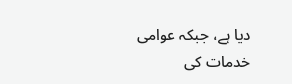دیا ہے، جبکہ عوامی خدمات کی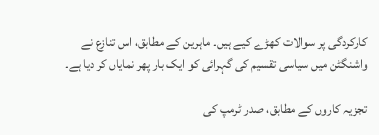کارکردگی پر سوالات کھڑے کیے ہیں۔ ماہرین کے مطابق، اس تنازع نے واشنگٹن میں سیاسی تقسیم کی گہرائی کو ایک بار پھر نمایاں کر دیا ہے۔

تجزیہ کاروں کے مطابق، صدر ٹرمپ کی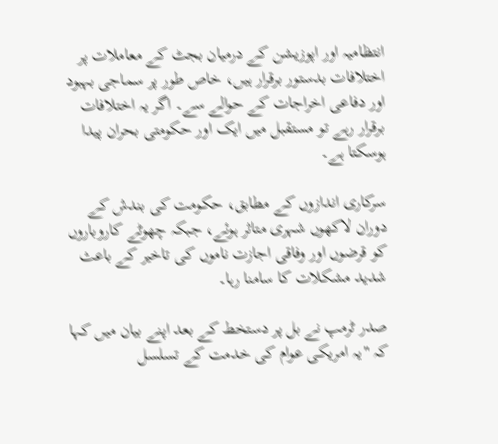انتظامیہ اور اپوزیشن کے درمیان بجٹ کے معاملات پر اختلافات بدستور برقرار ہیں، خاص طور پر سماجی بہبود اور دفاعی اخراجات کے حوالے سے۔ اگر یہ اختلافات برقرار رہے تو مستقبل میں ایک اور حکومتی بحران پیدا ہوسکتا ہے۔

سرکاری اندازوں کے مطابق، حکومت کی بندش کے دوران لاکھوں شہری متاثر ہوئے، جبکہ چھوٹے کاروباروں کو قرضوں اور وفاقی اجازت ناموں کی تاخیر کے باعث شدید مشکلات کا سامنا رہا۔

صدر ٹرمپ نے بل پر دستخط کے بعد اپنے بیان میں کہا کہ "یہ امریکی عوام کی خدمت کے تسلسل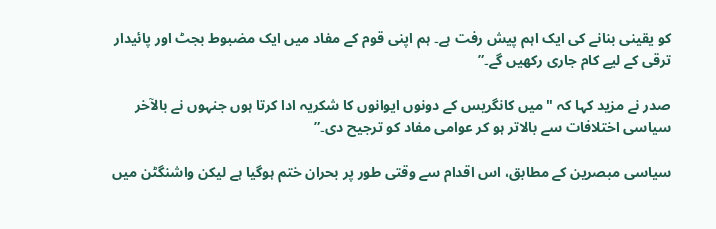کو یقینی بنانے کی ایک اہم پیش رفت ہے۔ ہم اپنی قوم کے مفاد میں ایک مضبوط بجٹ اور پائیدار ترقی کے لیے کام جاری رکھیں گے۔”

صدر نے مزید کہا کہ "میں کانگریس کے دونوں ایوانوں کا شکریہ ادا کرتا ہوں جنہوں نے بالآخر سیاسی اختلافات سے بالاتر ہو کر عوامی مفاد کو ترجیح دی۔”

سیاسی مبصرین کے مطابق، اس اقدام سے وقتی طور پر بحران ختم ہوگیا ہے لیکن واشنگٹن میں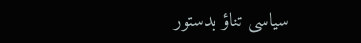سیاسی تناؤ بدستور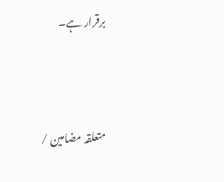برقرار ہے۔



متعلقہ مضامین /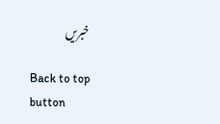خبریں

Back to top button